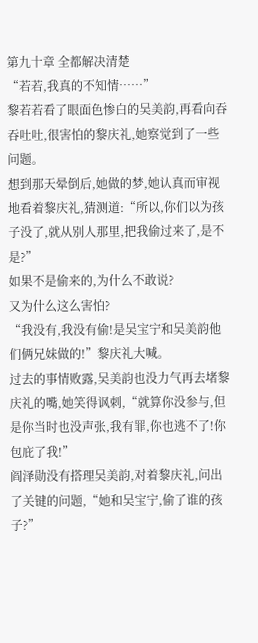第九十章 全都解决清楚
“若若,我真的不知情……”
黎若若看了眼面色惨白的吴美韵,再看向吞吞吐吐,很害怕的黎庆礼,她察觉到了一些问题。
想到那天晕倒后,她做的梦,她认真而审视地看着黎庆礼,猜测道:“所以,你们以为孩子没了,就从别人那里,把我偷过来了,是不是?”
如果不是偷来的,为什么不敢说?
又为什么这么害怕?
“我没有,我没有偷!是吴宝宁和吴美韵他们俩兄妹做的!”黎庆礼大喊。
过去的事情败露,吴美韵也没力气再去堵黎庆礼的嘴,她笑得讽刺,“就算你没参与,但是你当时也没声张,我有罪,你也逃不了!你包庇了我!”
阎泽勋没有搭理吴美韵,对着黎庆礼,问出了关键的问题,“她和吴宝宁,偷了谁的孩子?”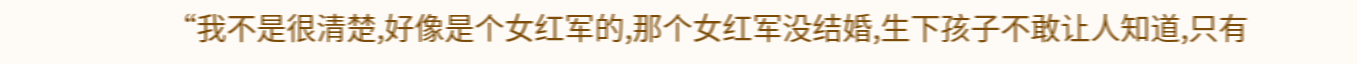“我不是很清楚,好像是个女红军的,那个女红军没结婚,生下孩子不敢让人知道,只有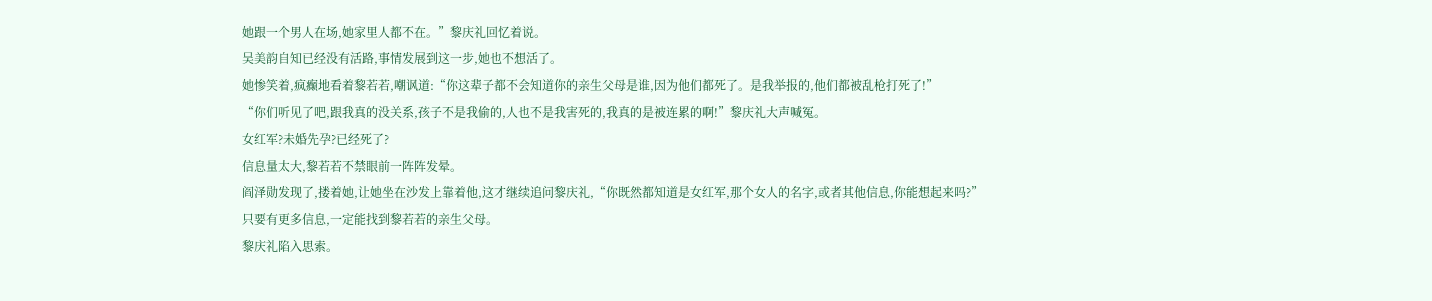她跟一个男人在场,她家里人都不在。”黎庆礼回忆着说。
吴美韵自知已经没有活路,事情发展到这一步,她也不想活了。
她惨笑着,疯癫地看着黎若若,嘲讽道:“你这辈子都不会知道你的亲生父母是谁,因为他们都死了。是我举报的,他们都被乱枪打死了!”
“你们听见了吧,跟我真的没关系,孩子不是我偷的,人也不是我害死的,我真的是被连累的啊!”黎庆礼大声喊冤。
女红军?未婚先孕?已经死了?
信息量太大,黎若若不禁眼前一阵阵发晕。
阎泽勋发现了,搂着她,让她坐在沙发上靠着他,这才继续追问黎庆礼,“你既然都知道是女红军,那个女人的名字,或者其他信息,你能想起来吗?”
只要有更多信息,一定能找到黎若若的亲生父母。
黎庆礼陷入思索。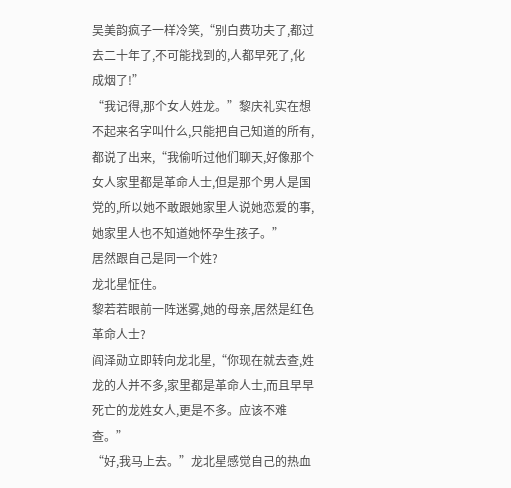吴美韵疯子一样冷笑,“别白费功夫了,都过去二十年了,不可能找到的,人都早死了,化成烟了!”
“我记得,那个女人姓龙。”黎庆礼实在想不起来名字叫什么,只能把自己知道的所有,都说了出来,“我偷听过他们聊天,好像那个女人家里都是革命人士,但是那个男人是国党的,所以她不敢跟她家里人说她恋爱的事,她家里人也不知道她怀孕生孩子。”
居然跟自己是同一个姓?
龙北星怔住。
黎若若眼前一阵迷雾,她的母亲,居然是红色革命人士?
阎泽勋立即转向龙北星,“你现在就去查,姓龙的人并不多,家里都是革命人士,而且早早死亡的龙姓女人,更是不多。应该不难查。”
“好,我马上去。”龙北星感觉自己的热血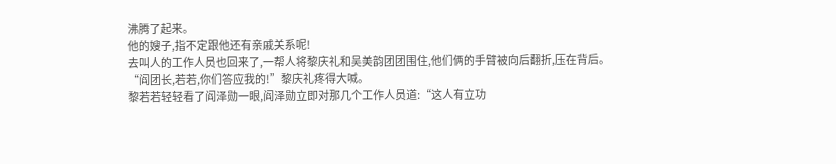沸腾了起来。
他的嫂子,指不定跟他还有亲戚关系呢!
去叫人的工作人员也回来了,一帮人将黎庆礼和吴美韵团团围住,他们俩的手臂被向后翻折,压在背后。
“阎团长,若若,你们答应我的!”黎庆礼疼得大喊。
黎若若轻轻看了阎泽勋一眼,阎泽勋立即对那几个工作人员道:“这人有立功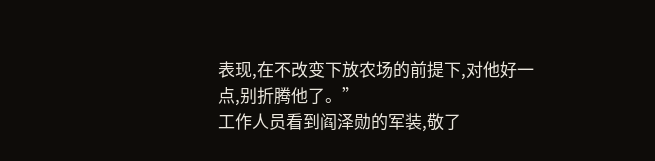表现,在不改变下放农场的前提下,对他好一点,别折腾他了。”
工作人员看到阎泽勋的军装,敬了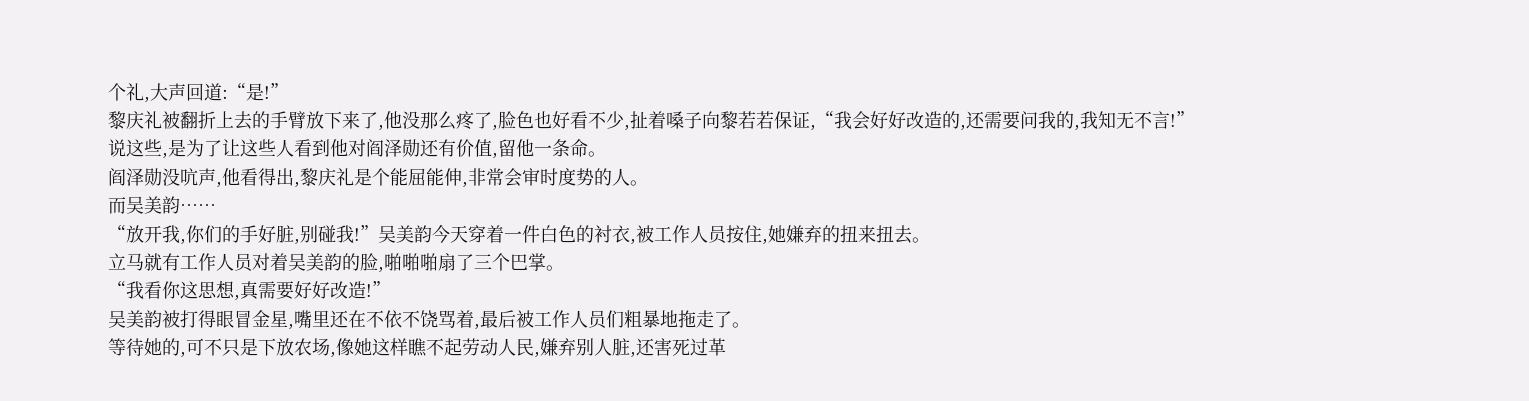个礼,大声回道:“是!”
黎庆礼被翻折上去的手臂放下来了,他没那么疼了,脸色也好看不少,扯着嗓子向黎若若保证,“我会好好改造的,还需要问我的,我知无不言!”
说这些,是为了让这些人看到他对阎泽勋还有价值,留他一条命。
阎泽勋没吭声,他看得出,黎庆礼是个能屈能伸,非常会审时度势的人。
而吴美韵……
“放开我,你们的手好脏,别碰我!”吴美韵今天穿着一件白色的衬衣,被工作人员按住,她嫌弃的扭来扭去。
立马就有工作人员对着吴美韵的脸,啪啪啪扇了三个巴掌。
“我看你这思想,真需要好好改造!”
吴美韵被打得眼冒金星,嘴里还在不依不饶骂着,最后被工作人员们粗暴地拖走了。
等待她的,可不只是下放农场,像她这样瞧不起劳动人民,嫌弃别人脏,还害死过革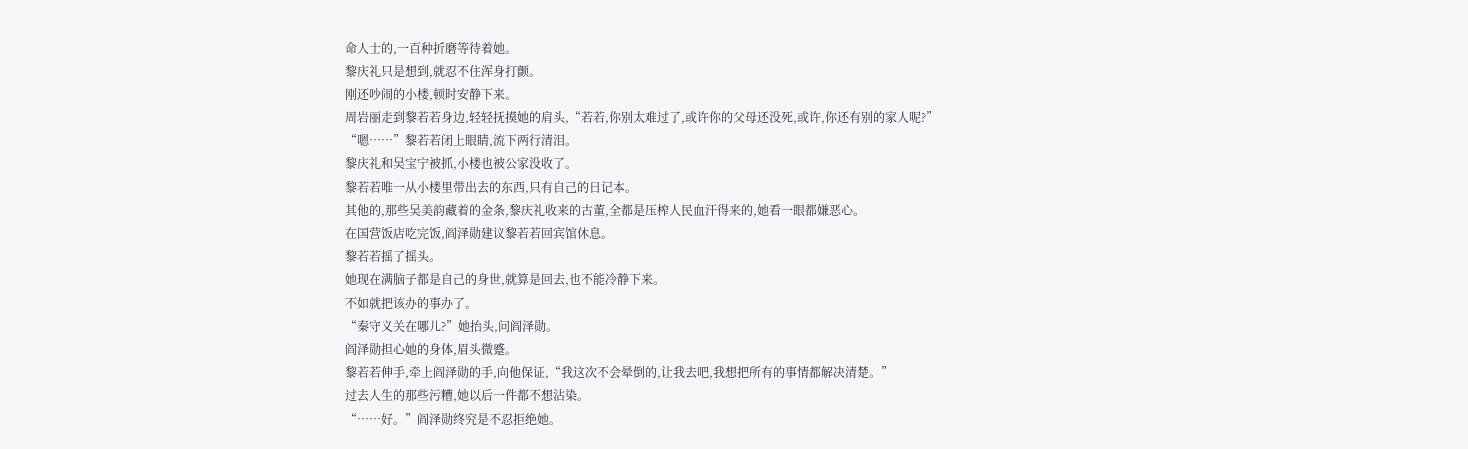命人士的,一百种折磨等待着她。
黎庆礼只是想到,就忍不住浑身打颤。
刚还吵闹的小楼,顿时安静下来。
周岩丽走到黎若若身边,轻轻抚摸她的肩头,“若若,你别太难过了,或许你的父母还没死,或许,你还有别的家人呢?”
“嗯……”黎若若闭上眼睛,流下两行清泪。
黎庆礼和吴宝宁被抓,小楼也被公家没收了。
黎若若唯一从小楼里带出去的东西,只有自己的日记本。
其他的,那些吴美韵藏着的金条,黎庆礼收来的古董,全都是压榨人民血汗得来的,她看一眼都嫌恶心。
在国营饭店吃完饭,阎泽勋建议黎若若回宾馆休息。
黎若若摇了摇头。
她现在满脑子都是自己的身世,就算是回去,也不能冷静下来。
不如就把该办的事办了。
“秦守义关在哪儿?”她抬头,问阎泽勋。
阎泽勋担心她的身体,眉头微蹙。
黎若若伸手,牵上阎泽勋的手,向他保证,“我这次不会晕倒的,让我去吧,我想把所有的事情都解决清楚。”
过去人生的那些污糟,她以后一件都不想沾染。
“……好。”阎泽勋终究是不忍拒绝她。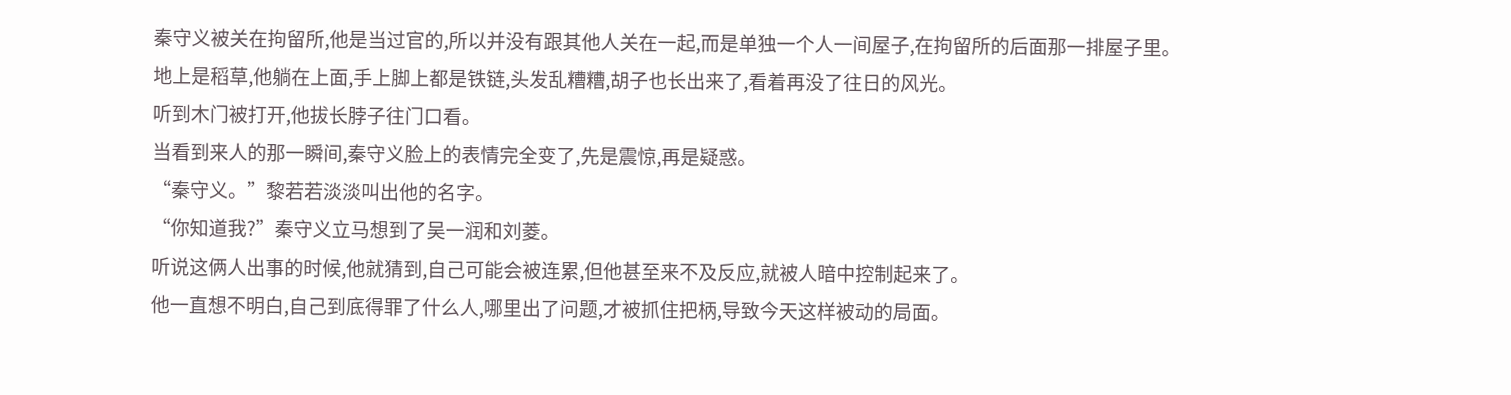秦守义被关在拘留所,他是当过官的,所以并没有跟其他人关在一起,而是单独一个人一间屋子,在拘留所的后面那一排屋子里。
地上是稻草,他躺在上面,手上脚上都是铁链,头发乱糟糟,胡子也长出来了,看着再没了往日的风光。
听到木门被打开,他拔长脖子往门口看。
当看到来人的那一瞬间,秦守义脸上的表情完全变了,先是震惊,再是疑惑。
“秦守义。”黎若若淡淡叫出他的名字。
“你知道我?”秦守义立马想到了吴一润和刘菱。
听说这俩人出事的时候,他就猜到,自己可能会被连累,但他甚至来不及反应,就被人暗中控制起来了。
他一直想不明白,自己到底得罪了什么人,哪里出了问题,才被抓住把柄,导致今天这样被动的局面。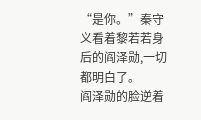“是你。”秦守义看着黎若若身后的阎泽勋,一切都明白了。
阎泽勋的脸逆着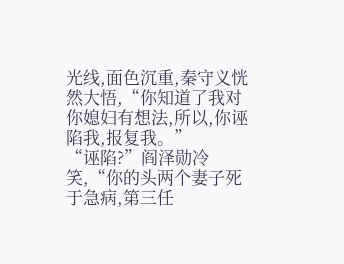光线,面色沉重,秦守义恍然大悟,“你知道了我对你媳妇有想法,所以,你诬陷我,报复我。”
“诬陷?”阎泽勋冷笑,“你的头两个妻子死于急病,第三任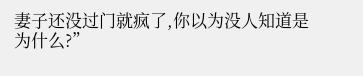妻子还没过门就疯了,你以为没人知道是为什么?”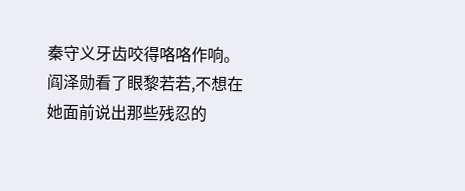秦守义牙齿咬得咯咯作响。
阎泽勋看了眼黎若若,不想在她面前说出那些残忍的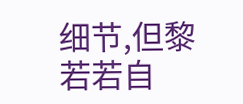细节,但黎若若自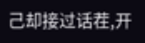己却接过话茬,开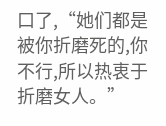口了,“她们都是被你折磨死的,你不行,所以热衷于折磨女人。”